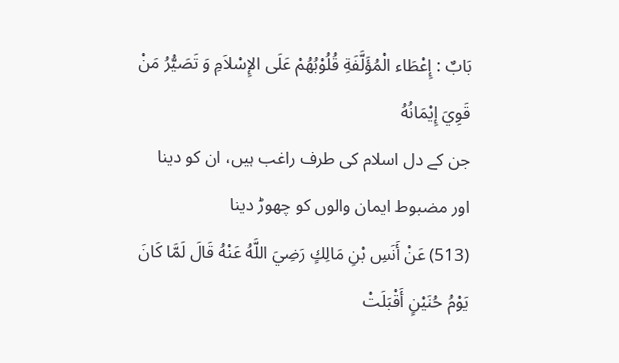بَابٌ : إِعْطَاء الْمُؤَلَّفَةِ قُلُوْبُهُمْ عَلَى الإِسْلاَمِ وَ تَصَيُّرُ مَنْ قَوِيَ إِيْمَانُهُ
جن کے دل اسلام کی طرف راغب ہیں، ان کو دینا اور مضبوط ایمان والوں کو چھوڑ دینا
(513) عَنْ أَنَسِ بْنِ مَالِكٍ رَضِيَ اللَّهُ عَنْهُ قَالَ لَمَّا كَانَ يَوْمُ حُنَيْنٍ أَقْبَلَتْ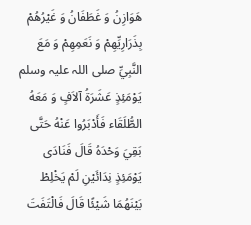هَوَازِنُ وَ غَطَفَانُ وَ غَيْرُهُمْ بِذَرَارِيِّهِمْ وَ نَعَمِهِمْ وَ مَعَ النَّبِيِّ صلی اللہ علیہ وسلم يَوْمَئِذٍ عَشَرَةُ آلاَفٍ وَ مَعَهُ الطُّلَقَاء فَأَدْبَرُوا عَنْهُ حَتَّى بَقِيَ وَحْدَهُ قَالَ فَنَادَى يَوْمَئِذٍ نِدَائَيْنِ لَمْ يَخْلِطْ بَيْنَهُمَا شَيْئًا قَالَ فَالْتَفَتَ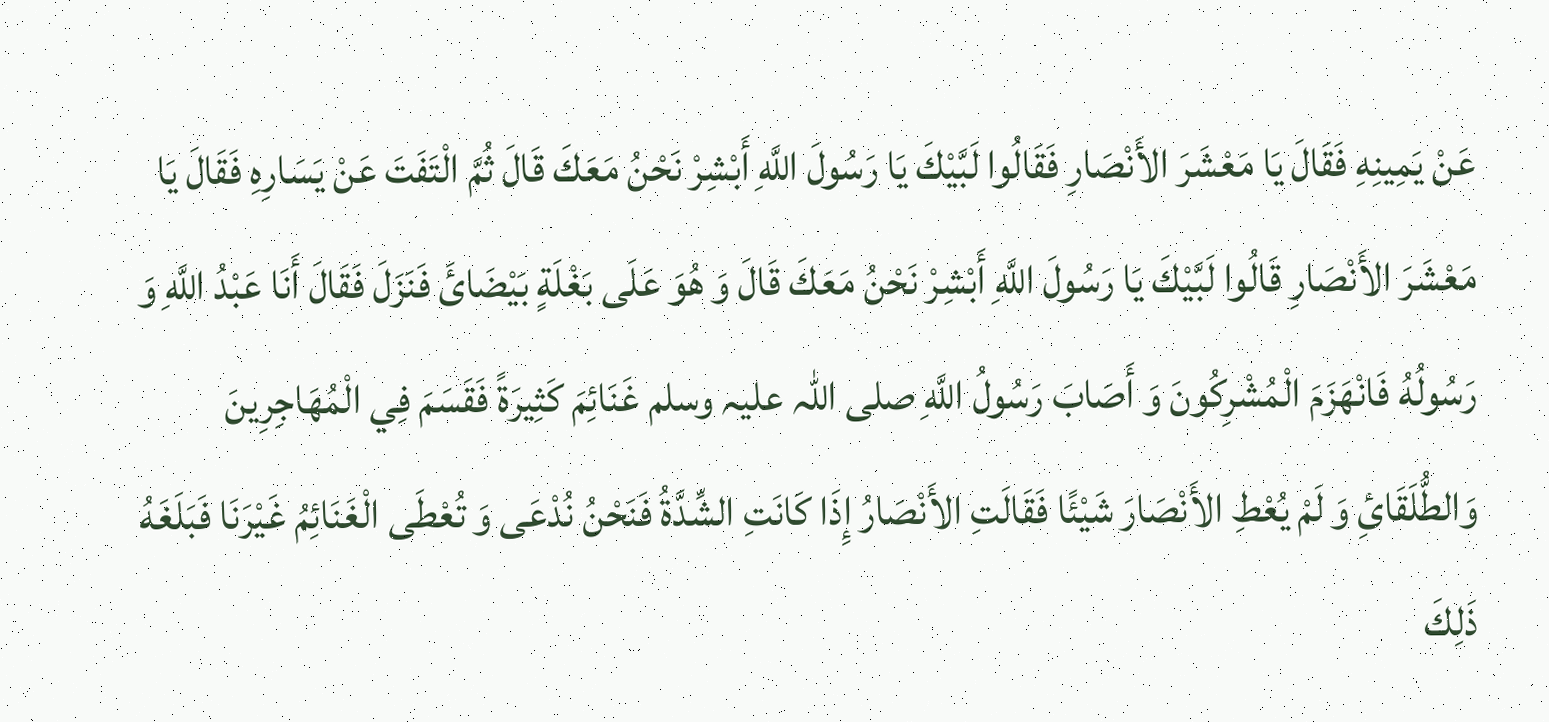عَنْ يَمِينِهِ فَقَالَ يَا مَعْشَرَ الأَنْصَارِ فَقَالُوا لَبَّيْكَ يَا رَسُولَ اللَّهِ أَبْشِرْ نَحْنُ مَعَكَ قَالَ ثُمَّ الْتَفَتَ عَنْ يَسَارِهِ فَقَالَ يَا مَعْشَرَ الأَنْصَارِ قَالُوا لَبَّيْكَ يَا رَسُولَ اللَّهِ أَبْشِرْ نَحْنُ مَعَكَ قَالَ وَ هُوَ عَلَى بَغْلَةٍ بَيْضَائَ فَنَزَلَ فَقَالَ أَنَا عَبْدُ اللَّهِ وَ رَسُولُهُ فَانْهَزَمَ الْمُشْرِكُونَ وَ أَصَابَ رَسُولُ اللَّهِ صلی اللہ علیہ وسلم غَنَائِمَ كَثِيرَةً فَقَسَمَ فِي الْمُهَاجِرِينَ وَالطُّلَقَائِ وَ لَمْ يُعْطِ الأَنْصَارَ شَيْئًا فَقَالَتِ الأَنْصَارُ إِذَا كَانَتِ الشِّدَّةُ فَنَحْنُ نُدْعَى وَ تُعْطَى الْغَنَائِمُ غَيْرَنَا فَبَلَغَهُ ذَلِكَ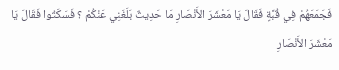فَجَمَعَهُمْ فِي قُبَّةٍ فَقَالَ يَا مَعْشَرَ الأَنْصَارِ مَا حَدِيثٌ بَلَغَنِي عَنْكُمْ ؟ فَسَكَتُوا فَقَالَ يَا مَعْشَرَ الأَنْصَارِ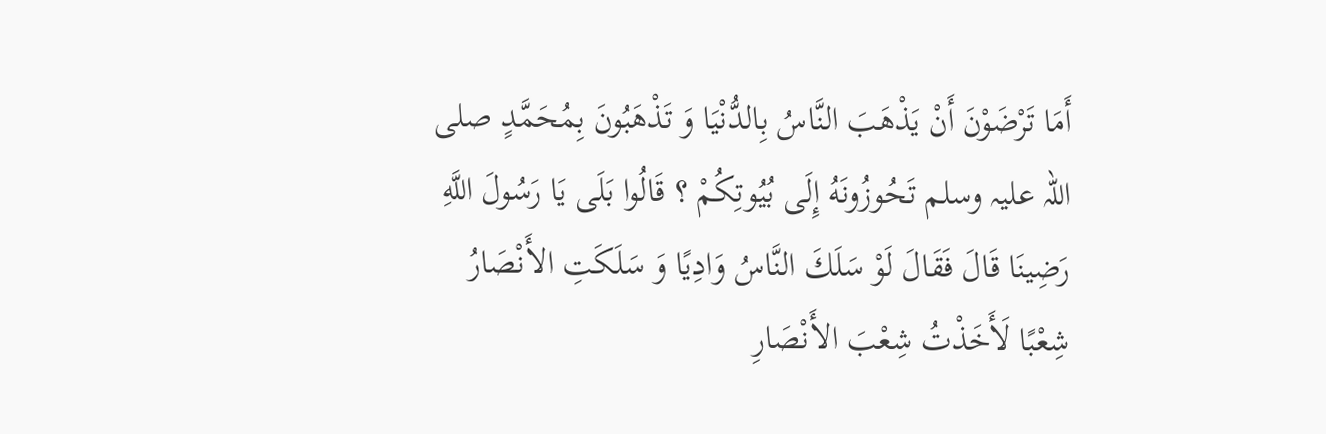أَمَا تَرْضَوْنَ أَنْ يَذْهَبَ النَّاسُ بِالدُّنْيَا وَ تَذْهَبُونَ بِمُحَمَّدٍ صلی اللہ علیہ وسلم تَحُوزُونَهُ إِلَى بُيُوتِكُمْ ؟ قَالُوا بَلَى يَا رَسُولَ اللَّهِ رَضِينَا قَالَ فَقَالَ لَوْ سَلَكَ النَّاسُ وَادِيًا وَ سَلَكَتِ الأَنْصَارُ شِعْبًا لَأَخَذْتُ شِعْبَ الأَنْصَارِ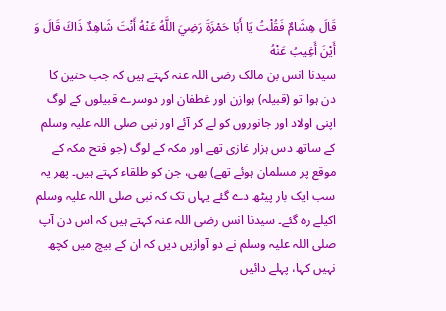قَالَ هِشَامٌ فَقُلْتُ يَا أَبَا حَمْزَةَ رَضِيَ اللَّهُ عَنْهُ أَنْتَ شَاهِدٌ ذَاكَ قَالَ وَ أَيْنَ أَغِيبُ عَنْهُ
سیدنا انس بن مالک رضی اللہ عنہ کہتے ہیں کہ جب حنین کا دن ہوا تو (قبیلہ) ہوازن اور غطفان اور دوسرے قبیلوں کے لوگ اپنی اولاد اور جانوروں کو لے کر آئے اور نبی صلی اللہ علیہ وسلم کے ساتھ دس ہزار غازی تھے اور مکہ کے لوگ (جو فتح مکہ کے موقع پر مسلمان ہوئے تھے) بھی، جن کو طلقاء کہتے ہیں۔ پھر یہ سب ایک بار پیٹھ دے گئے یہاں تک کہ نبی صلی اللہ علیہ وسلم اکیلے رہ گئے۔ سیدنا انس رضی اللہ عنہ کہتے ہیں کہ اس دن آپ صلی اللہ علیہ وسلم نے دو آوازیں دیں کہ ان کے بیچ میں کچھ نہیں کہا، پہلے دائیں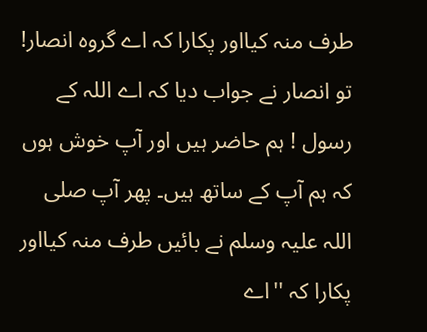طرف منہ کیااور پکارا کہ اے گروہ انصار! تو انصار نے جواب دیا کہ اے اللہ کے رسول ! ہم حاضر ہیں اور آپ خوش ہوں کہ ہم آپ کے ساتھ ہیں۔ پھر آپ صلی اللہ علیہ وسلم نے بائیں طرف منہ کیااور پکارا کہ ''اے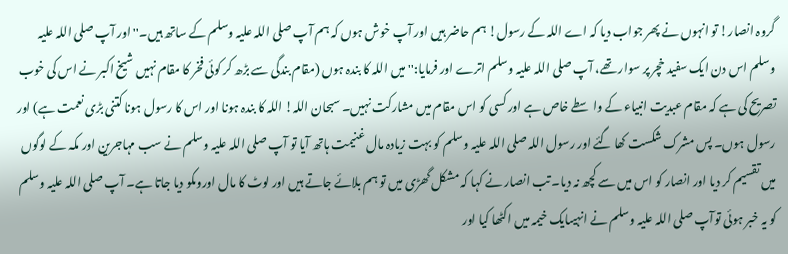گروہ انصار! تو انہوں نے پھر جواب دیا کہ اے اللہ کے رسول! ہم حاضر ہیں اور آپ خوش ہوں کہ ہم آپ صلی اللہ علیہ وسلم کے ساتھ ہیں۔'' اور آپ صلی اللہ علیہ وسلم اس دن ایک سفید خچر پر سوار تھے، آپ صلی اللہ علیہ وسلم اترے اور فرمایا:'' میں اللہ کا بندہ ہوں (مقام بندگی سے بڑھ کر کوئی فخر کا مقام نہیں شیخ اکبر نے اس کی خوب تصریح کی ہے کہ مقام عبدیت انبیاء کے واسطے خاص ہے اور کسی کو اس مقام میں مشارکت نہیں۔ سبحان اللہ! اللہ کا بندہ ہونا اور اس کا رسول ہونا کتنی بڑی نعمت ہے) اور رسول ہوں۔ پس مشرک شکست کھا گئے اور رسول اللہ صلی اللہ علیہ وسلم کو بہت زیادہ مال غنیمت ہاتھ آیا تو آپ صلی اللہ علیہ وسلم نے سب مہاجرین اور مکہ کے لوگوں میں تقسیم کر دیا اور انصار کو اس میں سے کچھ نہ دیا۔ تب انصار نے کہا کہ مشکل گھڑی میں تو ہم بلائے جاتے ہیں اور لوٹ کا مال اوروںکو دیا جاتا ہے۔ آپ صلی اللہ علیہ وسلم کو یہ خبر ہوئی توآپ صلی اللہ علیہ وسلم نے انہیںایک خیمہ میں اکٹھا کیا اور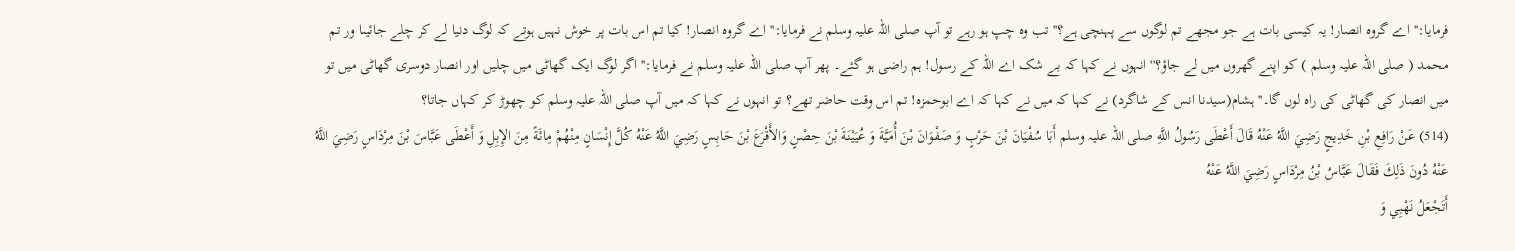فرمایا:'' اے گروہ انصار! یہ کیسی بات ہے جو مجھے تم لوگوں سے پہنچی ہے؟'' تب وہ چپ ہو رہے تو آپ صلی اللہ علیہ وسلم نے فرمایا:'' اے گروہ انصار! کیا تم اس بات پر خوش نہیں ہوتے کہ لوگ دنیا لے کر چلے جائیںا ور تم محمد ( صلی اللہ علیہ وسلم ) کو اپنے گھروں میں لے جاؤ؟'' انہوں نے کہا کہ بے شک اے اللہ کے رسول! ہم راضی ہو گئے۔ پھر آپ صلی اللہ علیہ وسلم نے فرمایا:'' اگر لوگ ایک گھاٹی میں چلیں اور انصار دوسری گھاٹی میں تو میں انصار کی گھاٹی کی راہ لوں گا۔'' ہشام(سیدنا انس کے شاگرد) نے کہا کہ میں نے کہا کہ اے ابوحمزہ! تم اس وقت حاضر تھے؟ تو انہوں نے کہا کہ میں آپ صلی اللہ علیہ وسلم کو چھوڑ کر کہاں جاتا؟
(514) عَنْ رَافِعِ بْنِ خَدِيجٍ رَضِيَ اللَّهُ عَنْهُ قَالَ أَعْطَى رَسُولُ اللَّهِ صلی اللہ علیہ وسلم أَبَا سُفْيَانَ بْنَ حَرْبٍ وَ صَفْوَانَ بْنَ أُمَيَّةَ وَ عُيَيْنَةَ بْنَ حِصْنٍ وَالأَقْرَعَ بْنَ حَابِسٍ رَضِيَ اللَّهُ عَنْهُ كُلَّ إِنْسَانٍ مِنْهُمْ مِائَةً مِنَ الإِبِلِ وَ أَعْطَى عَبَّاسَ بْنَ مِرْدَاسٍ رَضِيَ اللَّهُ عَنْهُ دُونَ ذَلِكَ فَقَالَ عَبَّاسُ بْنُ مِرْدَاسٍ رَضِيَ اللَّهُ عَنْهُ
أَتَجْعَلُ نَهْبِي وَ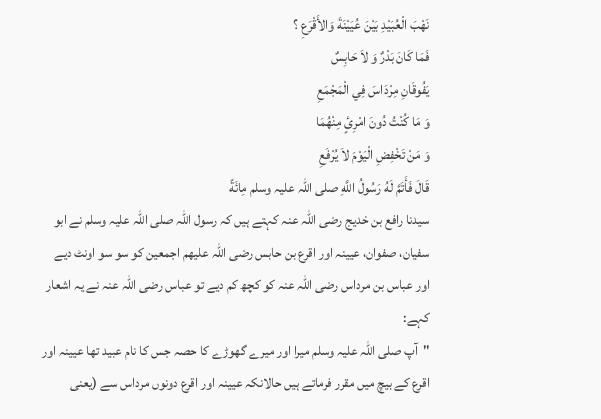نَهْبَ الْعُبَيْدِ بَيْنَ عُيَيْنَةَ وَالأَقْرَعِ ؟
فَمَا كَانَ بَدْرٌ وَ لاَ حَابِسٌ
يَفُوقَانِ مِرْدَاسَ فِي الْمَجْمَعِ
وَ مَا كُنْتُ دُونَ امْرِئٍ مِنْهُمَا
وَ مَنْ تَخْفِضِ الْيَوْمَ لاَ يُرْفَعِ
قَالَ فَأَتَمَّ لَهُ رَسُولُ اللَّهِ صلی اللہ علیہ وسلم مِائَةً
سیدنا رافع بن خدیج رضی اللہ عنہ کہتے ہیں کہ رسول اللہ صلی اللہ علیہ وسلم نے ابو سفیان، صفوان، عیینہ اور اقرع بن حابس رضی اللہ علیھم اجمعین کو سو سو اونٹ دیے اور عباس بن مرداس رضی اللہ عنہ کو کچھ کم دیے تو عباس رضی اللہ عنہ نے یہ اشعار کہے:
''آپ صلی اللہ علیہ وسلم میرا اور میرے گھوڑے کا حصہ جس کا نام عبید تھا عیینہ اور اقرع کے بیچ میں مقرر فرماتے ہیں حالانکہ عیینہ اور اقرع دونوں مرداس سے (یعنی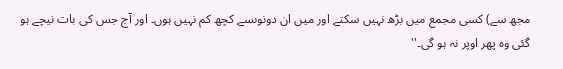مجھ سے) کسی مجمع میں بڑھ نہیں سکتے اور میں ان دونوںسے کچھ کم نہیں ہوں۔ اور آج جس کی بات نیچے ہو گئی وہ پھر اوپر نہ ہو گی۔''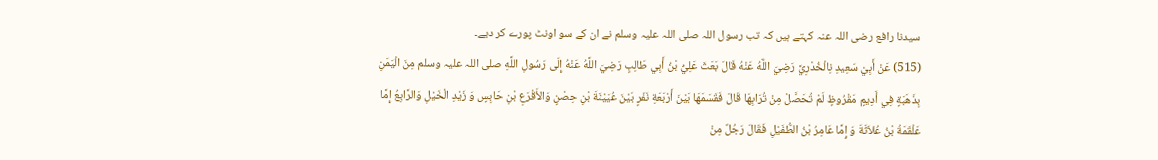سیدنا رافع رضی اللہ عنہ کہتے ہیں کہ تب رسول اللہ صلی اللہ علیہ وسلم نے ان کے سو اونٹ پورے کر دیے۔
(515) عَنْ أَبِيْ سَعِيدِ نِالْخُدْرِيَّ رَضِيَ اللَّهُ عَنْهُ قَالَ بَعَثَ عَلِيُّ بْنُ أَبِي طَالِبٍ رَضِيَ اللَّهُ عَنْهُ إِلَى رَسُولِ اللَّهِ صلی اللہ علیہ وسلم مِنَ الْيَمَنِ بِذَهَبَةٍ فِي أَدِيمٍ مَقْرُوظٍ لَمْ تُحَصَّلْ مِنْ تُرَابِهَا قَالَ فَقَسَمَهَا بَيْنَ أَرْبَعَةِ نَفَرٍ بَيْنَ عُيَيْنَةَ بْنِ حِصْنٍ وَالأَقْرَعِ بْنِ حَابِسٍ وَ زَيْدِ الْخَيْلِ وَالرَّابِعُ إِمَّا عَلْقَمَةُ بْنُ عُلاَثَةَ وَ إِمَّا عَامِرُ بْنُ الطُّفَيْلِ فَقَالَ رَجُلٌ مِنْ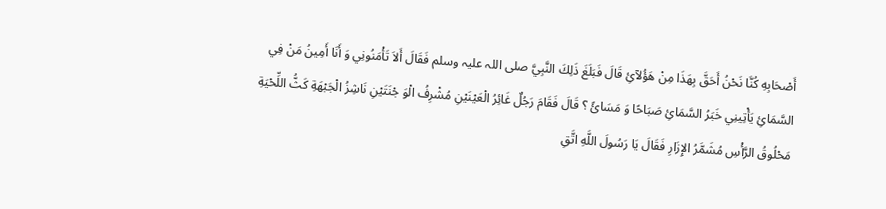أَصْحَابِهِ كُنَّا نَحْنُ أَحَقَّ بِهَذَا مِنْ هَؤُلآئِ قَالَ فَبَلَغَ ذَلِكَ النَّبِيَّ صلی اللہ علیہ وسلم فَقَالَ أَلاَ تَأْمَنُونِي وَ أَنَا أَمِينُ مَنْ فِي السَّمَائِ يَأْتِينِي خَبَرُ السَّمَائِ صَبَاحًا وَ مَسَائً ؟ قَالَ فَقَامَ رَجُلٌ غَائِرُ الْعَيْنَيْنِ مُشْرِفُ الْوَ جْنَتَيْنِ نَاشِزُ الْجَبْهَةِ كَثُّ اللِّحْيَةِ مَحْلُوقُ الرَّأْسِ مُشَمَّرُ الإِزَارِ فَقَالَ يَا رَسُولَ اللَّهِ اتَّقِ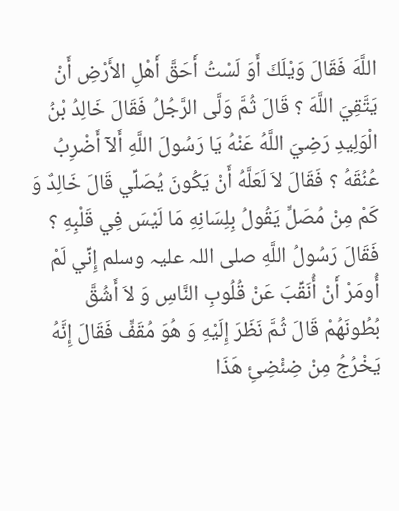اللَّهَ فَقَالَ وَيْلَكَ أَوَ لَسْتُ أَحَقَّ أَهْلِ الأَرْضِ أَنْ يَتَّقِيَ اللَّهَ ؟ قَالَ ثُمَّ وَلَّى الرَّجُلُ فَقَالَ خَالِدُ بْنُ الْوَلِيدِ رَضِيَ اللَّهُ عَنْهُ يَا رَسُولَ اللَّهِ أَلآ أَضْرِبُ عُنُقَهُ ؟ فَقَالَ لاَ لَعَلَّهُ أَنْ يَكُونَ يُصَلِّي قَالَ خَالِدٌ وَ كَمْ مِنْ مُصَلٍّ يَقُولُ بِلِسَانِهِ مَا لَيْسَ فِي قَلْبِهِ ؟ فَقَالَ رَسُولُ اللَّهِ صلی اللہ علیہ وسلم إِنِّي لَمْ أُومَرْ أَنْ أُنَقِّبَ عَنْ قُلُوبِ النَّاسِ وَ لاَ أَشُقَّ بُطُونَهُمْ قَالَ ثُمَّ نَظَرَ إِلَيْهِ وَ هُوَ مُقَفٍّ فَقَالَ إِنَّهُ يَخْرُجُ مِنْ ضِئْضِئِ هَذَا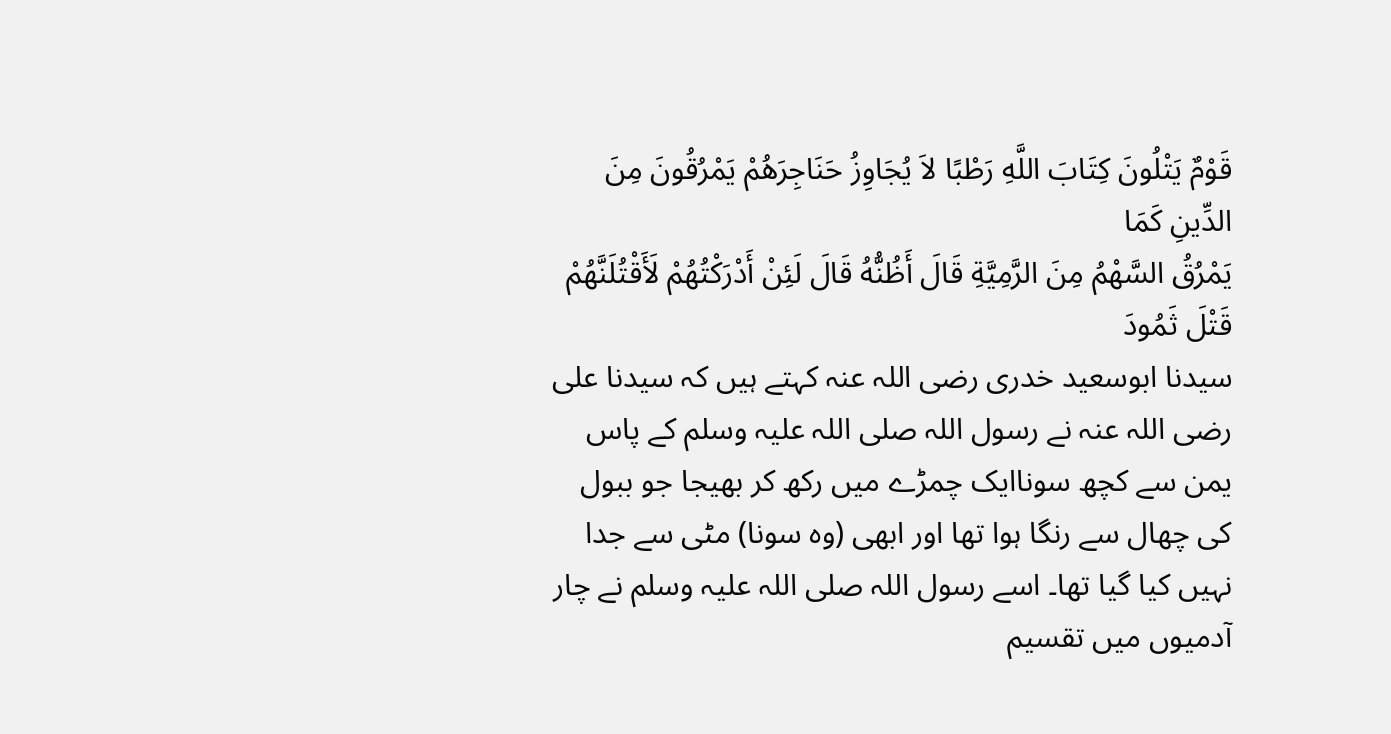قَوْمٌ يَتْلُونَ كِتَابَ اللَّهِ رَطْبًا لاَ يُجَاوِزُ حَنَاجِرَهُمْ يَمْرُقُونَ مِنَ الدِّينِ كَمَا
يَمْرُقُ السَّهْمُ مِنَ الرَّمِيَّةِ قَالَ أَظُنُّهُ قَالَ لَئِنْ أَدْرَكْتُهُمْ لَأَقْتُلَنَّهُمْ قَتْلَ ثَمُودَ
سیدنا ابوسعید خدری رضی اللہ عنہ کہتے ہیں کہ سیدنا علی رضی اللہ عنہ نے رسول اللہ صلی اللہ علیہ وسلم کے پاس یمن سے کچھ سوناایک چمڑے میں رکھ کر بھیجا جو ببول کی چھال سے رنگا ہوا تھا اور ابھی (وہ سونا) مٹی سے جدا نہیں کیا گیا تھا۔ اسے رسول اللہ صلی اللہ علیہ وسلم نے چار آدمیوں میں تقسیم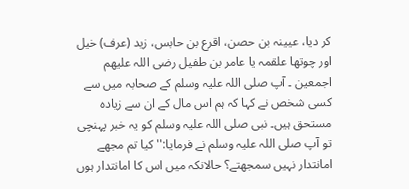کر دیا، عیینہ بن حصن، اقرع بن حابس، زید (عرف) خیل اور چوتھا علقمہ یا عامر بن طفیل رضی اللہ علیھم اجمعین ۔ آپ صلی اللہ علیہ وسلم کے صحابہ میں سے کسی شخص نے کہا کہ ہم اس مال کے ان سے زیادہ مستحق ہیں۔ نبی صلی اللہ علیہ وسلم کو یہ خبر پہنچی تو آپ صلی اللہ علیہ وسلم نے فرمایا:'' کیا تم مجھے امانتدار نہیں سمجھتے؟ حالانکہ میں اس کا امانتدار ہوں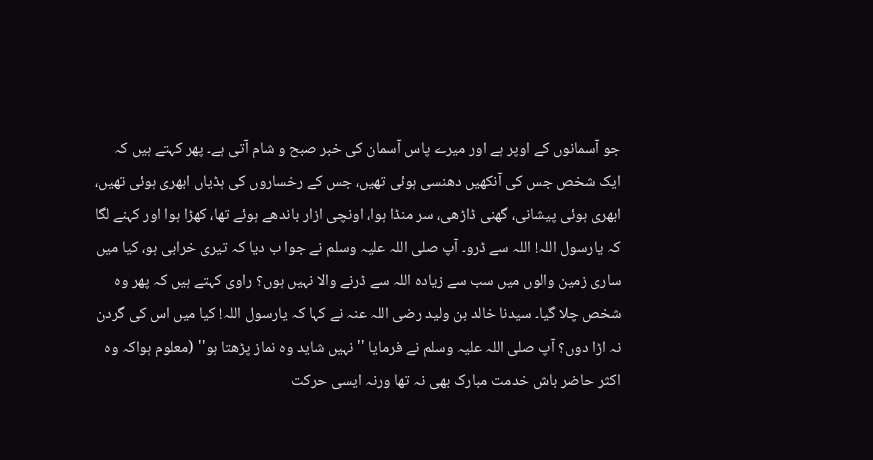جو آسمانوں کے اوپر ہے اور میرے پاس آسمان کی خبر صبح و شام آتی ہے۔ پھر کہتے ہیں کہ ایک شخص جس کی آنکھیں دھنسی ہوئی تھیں، جس کے رخساروں کی ہڈیاں ابھری ہوئی تھیں، ابھری ہوئی پیشانی، گھنی ڈاڑھی، سر منڈا ہوا، اونچی ازار باندھے ہوئے تھا، کھڑا ہوا اور کہنے لگا کہ یارسول اللہ! اللہ سے ڈرو۔ آپ صلی اللہ علیہ وسلم نے جوا ب دیا کہ تیری خرابی ہو، کیا میں ساری زمین والوں میں سب سے زیادہ اللہ سے ڈرنے والا نہیں ہوں؟ راوی کہتے ہیں کہ پھر وہ شخص چلا گیا۔ سیدنا خالد بن ولید رضی اللہ عنہ نے کہا کہ یارسول اللہ! کیا میں اس کی گردن نہ اڑا دوں؟ آپ صلی اللہ علیہ وسلم نے فرمایا ''نہیں شاید وہ نماز پڑھتا ہو'' (معلوم ہواکہ وہ اکثر حاضر باش خدمت مبارک بھی نہ تھا ورنہ ایسی حرکت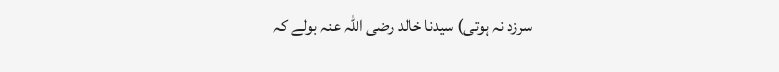سرزد نہ ہوتی) سیدنا خالد رضی اللہ عنہ بولے کہ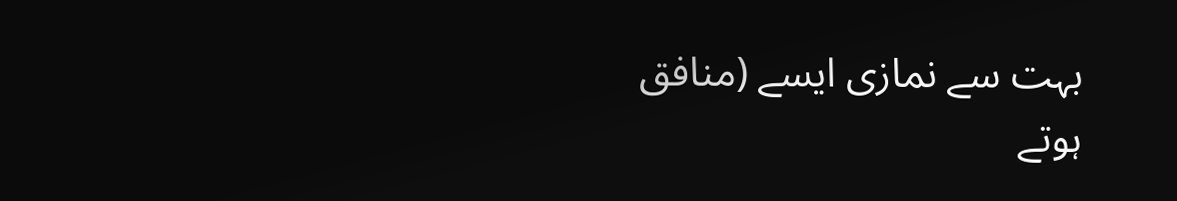بہت سے نمازی ایسے (منافق ہوتے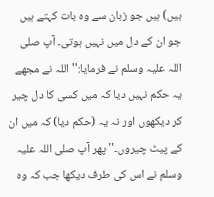ہیں) ہیں جو زبان سے وہ بات کہتے ہیں جو ان کے دل میں نہیں ہوتی۔ آپ صلی اللہ علیہ وسلم نے فرمایا:'' اللہ نے مجھے یہ حکم نہیں دیا کہ میں کسی کا دل چیر کر دیکھوں اور نہ یہ (حکم دیا) کہ میں ان کے پیٹ چیروں۔'' پھر آپ صلی اللہ علیہ وسلم نے اس کی طرف دیکھا جب کہ وہ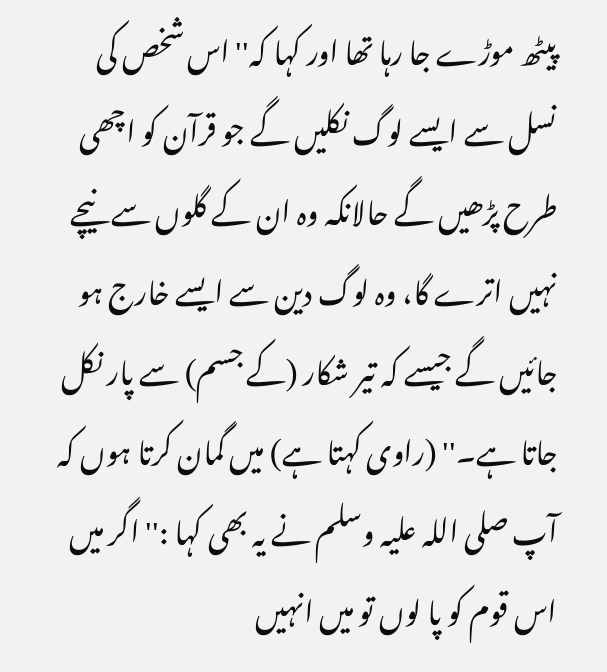پیٹھ موڑے جا رہا تھا اور کہا کہ'' اس شخص کی نسل سے ایسے لوگ نکلیں گے جو قرآن کو اچھی طرح پڑھیں گے حالانکہ وہ ان کے گلوں سے نیچے نہیں اترے گا، وہ لوگ دین سے ایسے خارج ہو جائیں گے جیسے کہ تیر شکار (کے جسم) سے پار نکل جاتا ہے۔'' (راوی کہتا ہے) میں گمان کرتا ہوں کہ آپ صلی اللہ علیہ وسلم نے یہ بھی کہا :'' اگر میں اس قوم کو پا لوں تو میں انہیں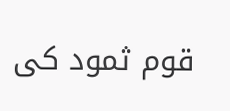قوم ثمود کی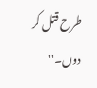طرح قتل کر دوں۔''